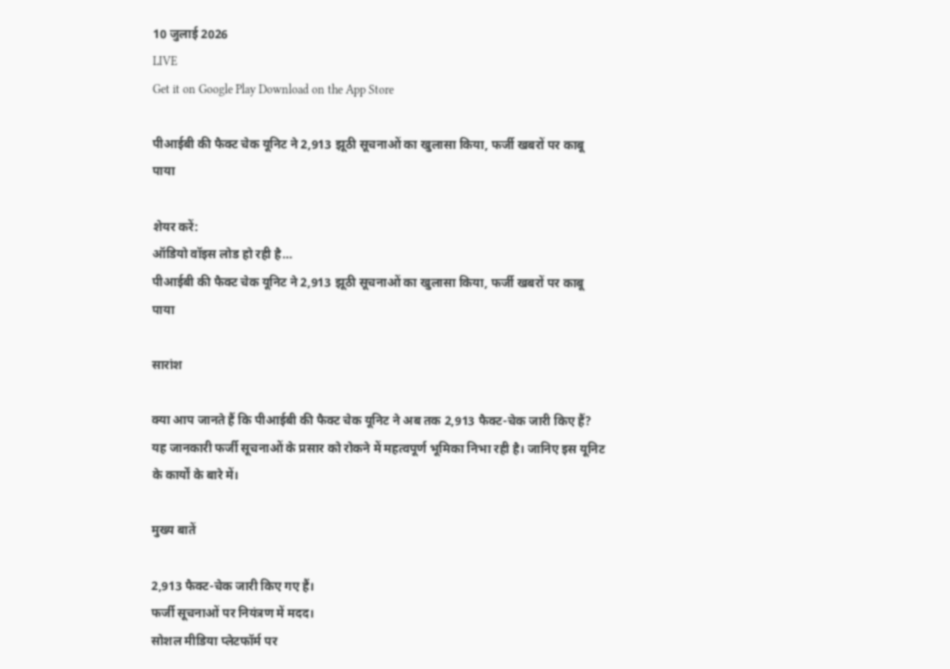10 जुलाई 2026
LIVE
Get it on Google Play Download on the App Store

पीआईबी की फैक्ट चेक यूनिट ने 2,913 झूठी सूचनाओं का खुलासा किया, फर्जी खबरों पर काबू पाया

शेयर करें:
ऑडियो वॉइस लोड हो रही है…
पीआईबी की फैक्ट चेक यूनिट ने 2,913 झूठी सूचनाओं का खुलासा किया, फर्जी खबरों पर काबू पाया

सारांश

क्या आप जानते हैं कि पीआईबी की फैक्ट चेक यूनिट ने अब तक 2,913 फैक्ट-चेक जारी किए हैं? यह जानकारी फर्जी सूचनाओं के प्रसार को रोकने में महत्वपूर्ण भूमिका निभा रही है। जानिए इस यूनिट के कार्यों के बारे में।

मुख्य बातें

2,913 फैक्ट-चेक जारी किए गए हैं।
फर्जी सूचनाओं पर नियंत्रण में मदद।
सोशल मीडिया प्लेटफॉर्म पर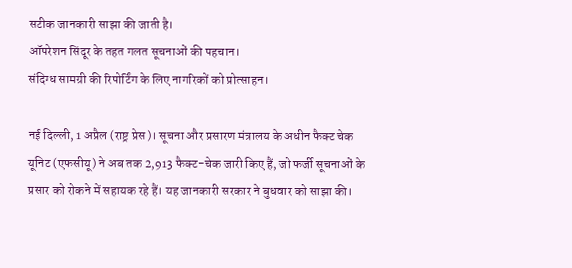सटीक जानकारी साझा की जाती है।
ऑपरेशन सिंदूर के तहत गलत सूचनाओं की पहचान।
संदिग्ध सामग्री की रिपोर्टिंग के लिए नागरिकों को प्रोत्साहन।

नई दिल्ली, 1 अप्रैल (राष्ट्र प्रेस)। सूचना और प्रसारण मंत्रालय के अधीन फैक्ट चेक यूनिट (एफसीयू) ने अब तक 2,913 फैक्ट-चेक जारी किए हैं, जो फर्जी सूचनाओं के प्रसार को रोकने में सहायक रहे हैं। यह जानकारी सरकार ने बुधवार को साझा की।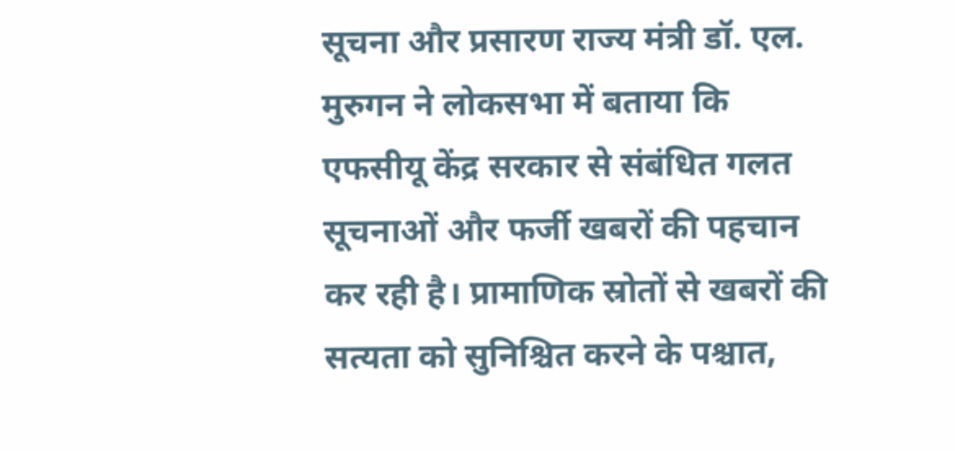सूचना और प्रसारण राज्य मंत्री डॉ. एल. मुरुगन ने लोकसभा में बताया कि एफसीयू केंद्र सरकार से संबंधित गलत सूचनाओं और फर्जी खबरों की पहचान कर रही है। प्रामाणिक स्रोतों से खबरों की सत्यता को सुनिश्चित करने के पश्चात,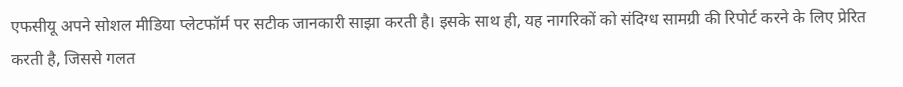एफसीयू अपने सोशल मीडिया प्लेटफॉर्म पर सटीक जानकारी साझा करती है। इसके साथ ही, यह नागरिकों को संदिग्ध सामग्री की रिपोर्ट करने के लिए प्रेरित करती है, जिससे गलत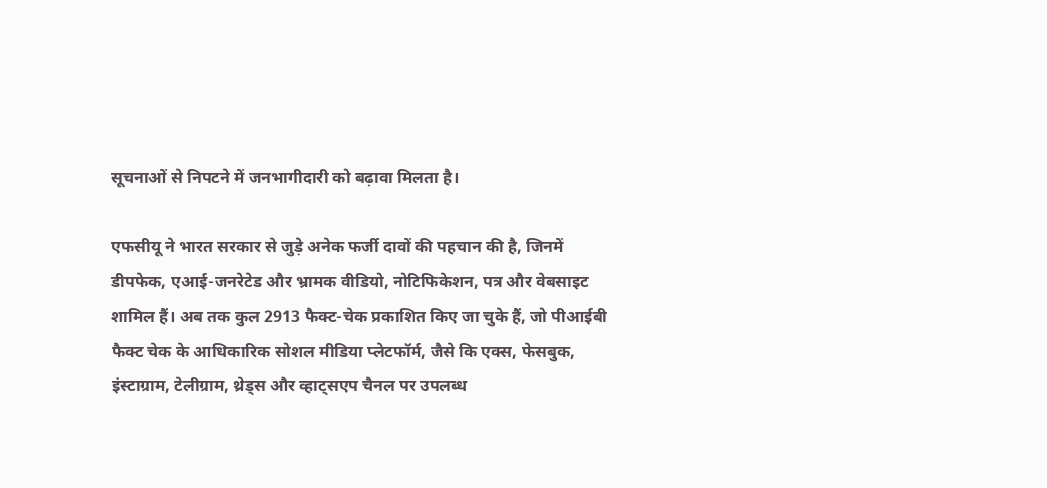सूचनाओं से निपटने में जनभागीदारी को बढ़ावा मिलता है।

एफसीयू ने भारत सरकार से जुड़े अनेक फर्जी दावों की पहचान की है, जिनमें डीपफेक, एआई-जनरेटेड और भ्रामक वीडियो, नोटिफिकेशन, पत्र और वेबसाइट शामिल हैं। अब तक कुल 2913 फैक्ट-चेक प्रकाशित किए जा चुके हैं, जो पीआईबी फैक्ट चेक के आधिकारिक सोशल मीडिया प्लेटफॉर्म, जैसे कि एक्‍स, फेसबुक, इंस्टाग्राम, टेलीग्राम, थ्रेड्स और व्हाट्सएप चैनल पर उपलब्ध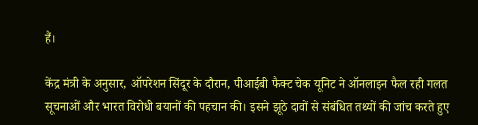हैं।

केंद्र मंत्री के अनुसार, ऑपरेशन सिंदूर के दौरान, पीआईबी फैक्ट चेक यूनिट ने ऑनलाइन फैल रही गलत सूचनाओं और भारत विरोधी बयानों की पहचान की। इसने झूठे दावों से संबंधित तथ्यों की जांच करते हुए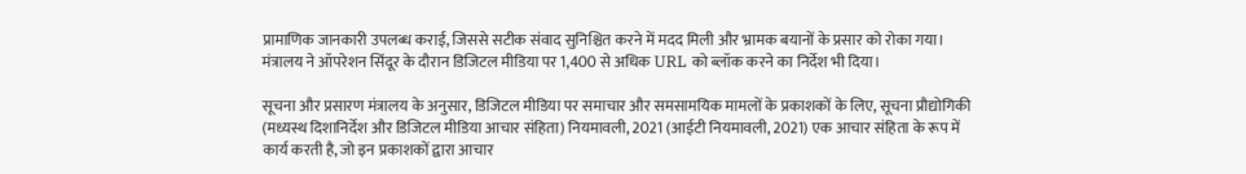प्रामाणिक जानकारी उपलब्ध कराई, जिससे सटीक संवाद सुनिश्चित करने में मदद मिली और भ्रामक बयानों के प्रसार को रोका गया। मंत्रालय ने ऑपरेशन सिंदूर के दौरान डिजिटल मीडिया पर 1,400 से अधिक URL को ब्लॉक करने का निर्देश भी दिया।

सूचना और प्रसारण मंत्रालय के अनुसार, डिजिटल मीडिया पर समाचार और समसामयिक मामलों के प्रकाशकों के लिए, सूचना प्रौद्योगिकी (मध्यस्थ दिशानिर्देश और डिजिटल मीडिया आचार संहिता) नियमावली, 2021 (आईटी नियमावली, 2021) एक आचार संहिता के रूप में कार्य करती है, जो इन प्रकाशकों द्वारा आचार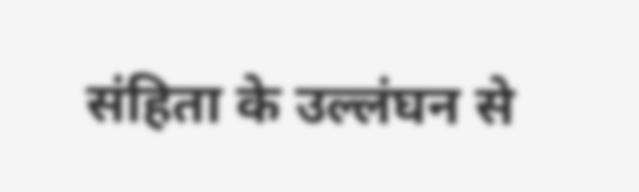संहिता के उल्लंघन से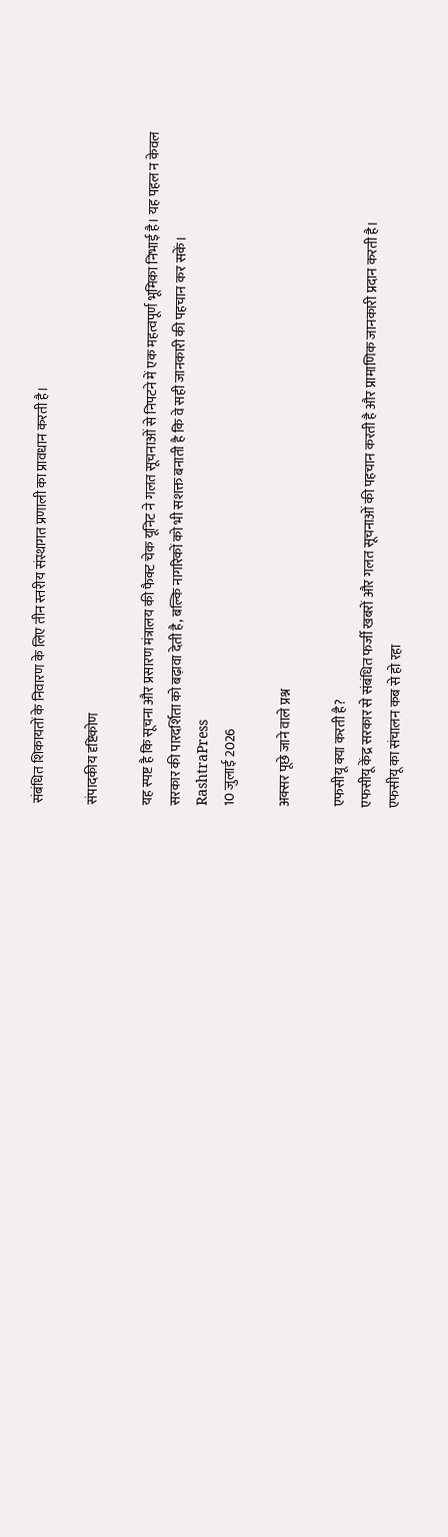संबंधित शिकायतों के निवारण के लिए तीन स्तरीय संस्थागत प्रणाली का प्रावधान करती है।

संपादकीय दृष्टिकोण

यह स्पष्ट है कि सूचना और प्रसारण मंत्रालय की फैक्ट चेक यूनिट ने गलत सूचनाओं से निपटने में एक महत्वपूर्ण भूमिका निभाई है। यह पहल न केवल सरकार की पारदर्शिता को बढ़ावा देती है, बल्कि नागरिकों को भी सशक्त बनाती है कि वे सही जानकारी की पहचान कर सकें।
RashtraPress
10 जुलाई 2026

अक्सर पूछे जाने वाले प्रश्न

एफसीयू क्या करती है?
एफसीयू केंद्र सरकार से संबंधित फर्जी खबरों और गलत सूचनाओं की पहचान करती है और प्रामाणिक जानकारी प्रदान करती है।
एफसीयू का संचालन कब से हो रहा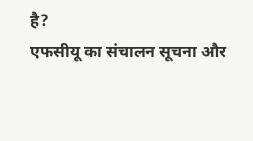है?
एफसीयू का संचालन सूचना और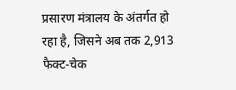प्रसारण मंत्रालय के अंतर्गत हो रहा है, जिसने अब तक 2,913 फैक्ट-चेक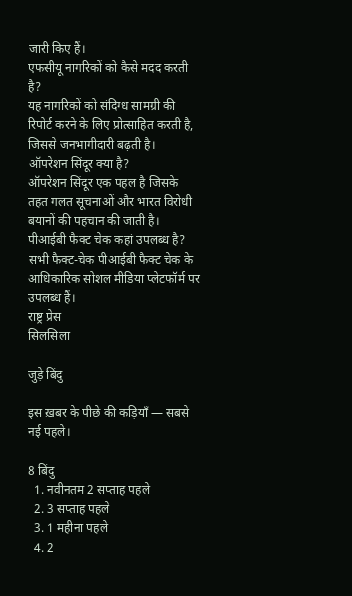जारी किए हैं।
एफसीयू नागरिकों को कैसे मदद करती है?
यह नागरिकों को संदिग्ध सामग्री की रिपोर्ट करने के लिए प्रोत्साहित करती है, जिससे जनभागीदारी बढ़ती है।
ऑपरेशन सिंदूर क्या है?
ऑपरेशन सिंदूर एक पहल है जिसके तहत गलत सूचनाओं और भारत विरोधी बयानों की पहचान की जाती है।
पीआईबी फैक्ट चेक कहां उपलब्ध है?
सभी फैक्ट-चेक पीआईबी फैक्ट चेक के आधिकारिक सोशल मीडिया प्लेटफॉर्म पर उपलब्ध हैं।
राष्ट्र प्रेस
सिलसिला

जुड़े बिंदु

इस ख़बर के पीछे की कड़ियाँ — सबसे नई पहले।

8 बिंदु
  1. नवीनतम 2 सप्ताह पहले
  2. 3 सप्ताह पहले
  3. 1 महीना पहले
  4. 2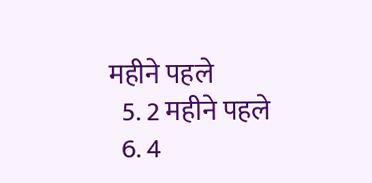महीने पहले
  5. 2 महीने पहले
  6. 4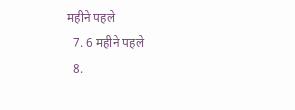महीने पहले
  7. 6 महीने पहले
  8.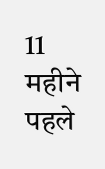11 महीने पहले